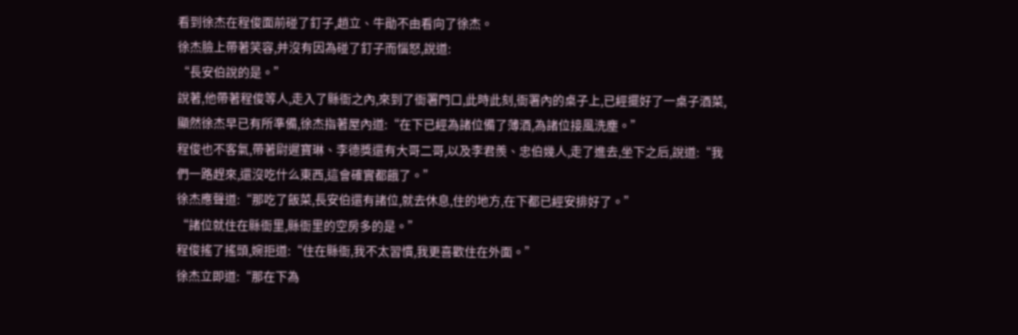看到徐杰在程俊面前碰了釘子,趙立、牛勛不由看向了徐杰。
徐杰臉上帶著笑容,并沒有因為碰了釘子而惱怒,說道:
“長安伯說的是。”
說著,他帶著程俊等人,走入了縣衙之內,來到了衙署門口,此時此刻,衙署內的桌子上,已經擺好了一桌子酒菜,顯然徐杰早已有所準備,徐杰指著屋內道:“在下已經為諸位備了薄酒,為諸位接風洗塵。”
程俊也不客氣,帶著尉遲寶琳、李德獎還有大哥二哥,以及李君羨、忠伯幾人,走了進去,坐下之后,說道:“我們一路趕來,還沒吃什么東西,這會確實都餓了。”
徐杰應聲道:“那吃了飯菜,長安伯還有諸位,就去休息,住的地方,在下都已經安排好了。”
“諸位就住在縣衙里,縣衙里的空房多的是。”
程俊搖了搖頭,婉拒道:“住在縣衙,我不太習慣,我更喜歡住在外面。”
徐杰立即道:“那在下為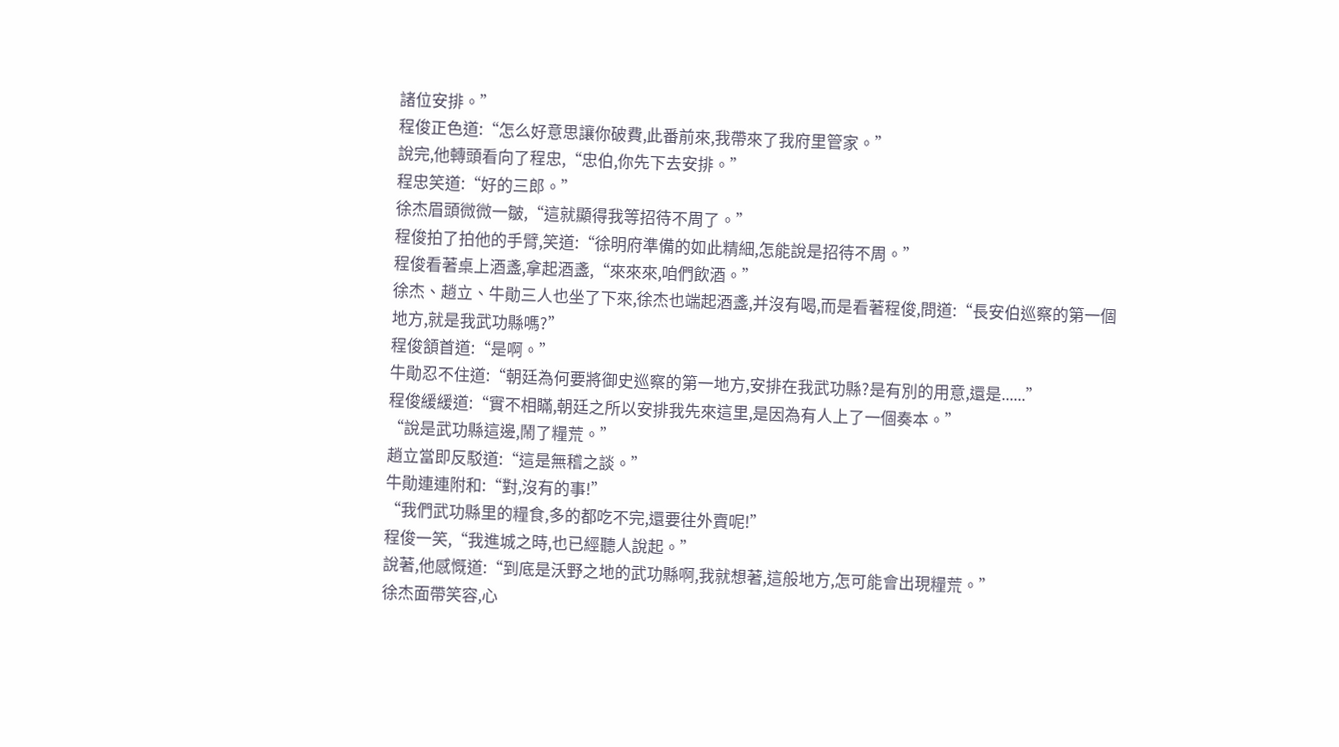諸位安排。”
程俊正色道:“怎么好意思讓你破費,此番前來,我帶來了我府里管家。”
說完,他轉頭看向了程忠,“忠伯,你先下去安排。”
程忠笑道:“好的三郎。”
徐杰眉頭微微一皺,“這就顯得我等招待不周了。”
程俊拍了拍他的手臂,笑道:“徐明府準備的如此精細,怎能說是招待不周。”
程俊看著桌上酒盞,拿起酒盞,“來來來,咱們飲酒。”
徐杰、趙立、牛勛三人也坐了下來,徐杰也端起酒盞,并沒有喝,而是看著程俊,問道:“長安伯巡察的第一個地方,就是我武功縣嗎?”
程俊頷首道:“是啊。”
牛勛忍不住道:“朝廷為何要將御史巡察的第一地方,安排在我武功縣?是有別的用意,還是......”
程俊緩緩道:“實不相瞞,朝廷之所以安排我先來這里,是因為有人上了一個奏本。”
“說是武功縣這邊,鬧了糧荒。”
趙立當即反駁道:“這是無稽之談。”
牛勛連連附和:“對,沒有的事!”
“我們武功縣里的糧食,多的都吃不完,還要往外賣呢!”
程俊一笑,“我進城之時,也已經聽人說起。”
說著,他感慨道:“到底是沃野之地的武功縣啊,我就想著,這般地方,怎可能會出現糧荒。”
徐杰面帶笑容,心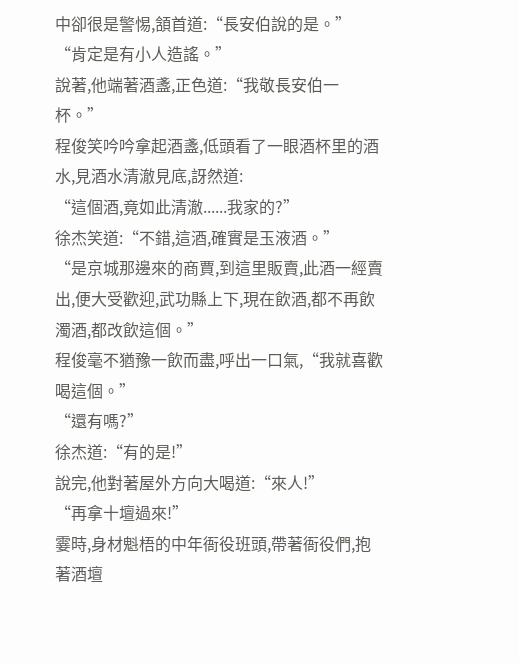中卻很是警惕,頷首道:“長安伯說的是。”
“肯定是有小人造謠。”
說著,他端著酒盞,正色道:“我敬長安伯一杯。”
程俊笑吟吟拿起酒盞,低頭看了一眼酒杯里的酒水,見酒水清澈見底,訝然道:
“這個酒,竟如此清澈......我家的?”
徐杰笑道:“不錯,這酒,確實是玉液酒。”
“是京城那邊來的商賈,到這里販賣,此酒一經賣出,便大受歡迎,武功縣上下,現在飲酒,都不再飲濁酒,都改飲這個。”
程俊毫不猶豫一飲而盡,呼出一口氣,“我就喜歡喝這個。”
“還有嗎?”
徐杰道:“有的是!”
說完,他對著屋外方向大喝道:“來人!”
“再拿十壇過來!”
霎時,身材魁梧的中年衙役班頭,帶著衙役們,抱著酒壇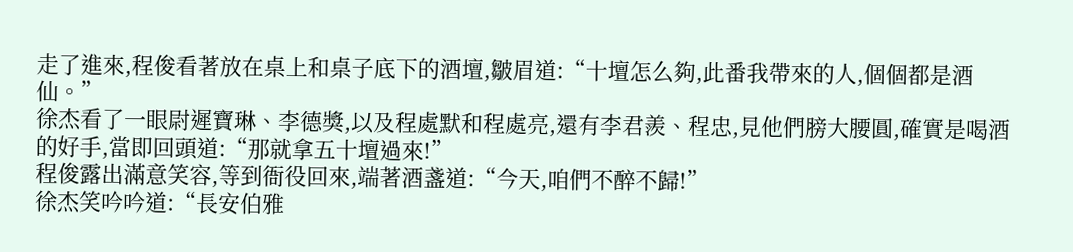走了進來,程俊看著放在桌上和桌子底下的酒壇,皺眉道:“十壇怎么夠,此番我帶來的人,個個都是酒仙。”
徐杰看了一眼尉遲寶琳、李德獎,以及程處默和程處亮,還有李君羨、程忠,見他們膀大腰圓,確實是喝酒的好手,當即回頭道:“那就拿五十壇過來!”
程俊露出滿意笑容,等到衙役回來,端著酒盞道:“今天,咱們不醉不歸!”
徐杰笑吟吟道:“長安伯雅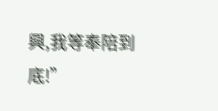興,我等奉陪到底!”